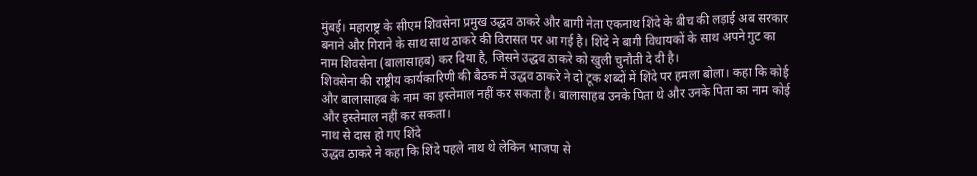मुंबई। महाराष्ट्र के सीएम शिवसेना प्रमुख उद्धव ठाकरे और बागी नेता एकनाथ शिंदे के बीच की लड़ाई अब सरकार बनाने और गिराने के साथ साथ ठाकरे की विरासत पर आ गई है। शिंदे ने बागी विधायकों के साथ अपने गुट का नाम शिवसेना (बालासाहब) कर दिया है, जिसने उद्धव ठाकरे को खुली चुनौती दे दी है।
शिवसेना की राष्ट्रीय कार्यकारिणी की बैठक में उद्धव ठाकरे ने दो टूक शब्दों में शिंदे पर हमला बोला। कहा कि कोई और बालासाहब के नाम का इस्तेमाल नहीं कर सकता है। बालासाहब उनके पिता थे और उनके पिता का नाम कोई और इस्तेमाल नहीं कर सकता।
नाथ से दास हो गए शिंदे
उद्धव ठाकरे ने कहा कि शिंदे पहले नाथ थे लेकिन भाजपा से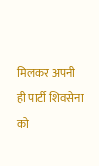मिलकर अपनी ही पार्टी शिवसेना को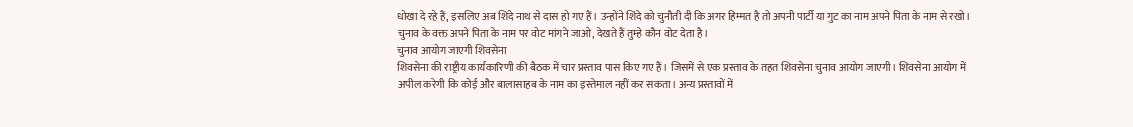धोखा दे रहे हैं, इसलिए अब शिंदे नाथ से दास हो गए हैं। उन्होंने शिंदे को चुनौती दी कि अगर हिम्मत है तो अपनी पार्टी या गुट का नाम अपने पिता के नाम से रखो। चुनाव के वक्त अपने पिता के नाम पर वोट मांगने जाओ, देखते हैं तुम्हे कौन वोट देता है।
चुनाव आयोग जाएगी शिवसेना
शिवसेना की राष्ट्रीय कार्यकारिणी की बैठक में चार प्रस्ताव पास किए गए हैं। जिसमें से एक प्रस्ताव के तहत शिवसेना चुनाव आयोग जाएगी। शिवसेना आयोग में अपील करेगी कि कोई और बालासाहब के नाम का इस्तेमाल नहीं कर सकता। अन्य प्रस्तावों में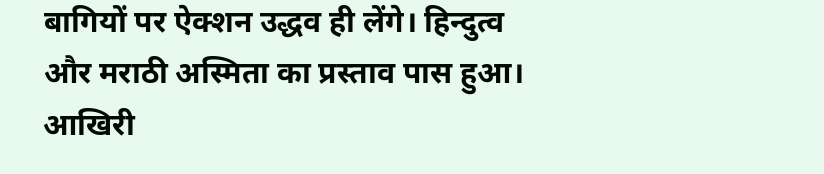बागियों पर ऐक्शन उद्धव ही लेंगे। हिन्दुत्व और मराठी अस्मिता का प्रस्ताव पास हुआ। आखिरी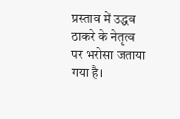प्रस्ताव में उद्धव ठाकरे के नेतृत्व पर भरोसा जताया गया है।